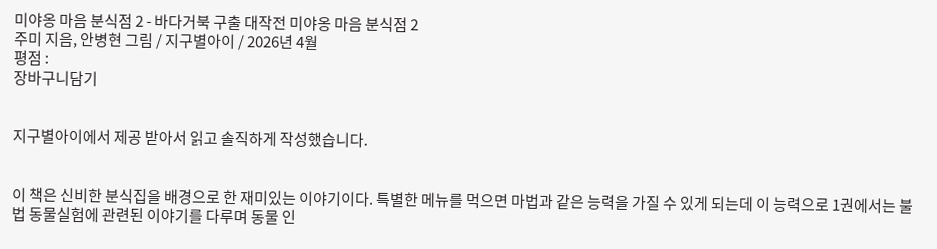미야옹 마음 분식점 2 - 바다거북 구출 대작전 미야옹 마음 분식점 2
주미 지음, 안병현 그림 / 지구별아이 / 2026년 4월
평점 :
장바구니담기


지구별아이에서 제공 받아서 읽고 솔직하게 작성했습니다.


이 책은 신비한 분식집을 배경으로 한 재미있는 이야기이다. 특별한 메뉴를 먹으면 마법과 같은 능력을 가질 수 있게 되는데 이 능력으로 1권에서는 불법 동물실험에 관련된 이야기를 다루며 동물 인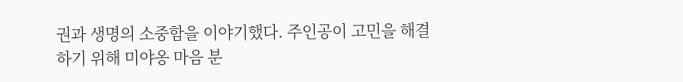권과 생명의 소중함을 이야기했다. 주인공이 고민을 해결하기 위해 미야옹 마음 분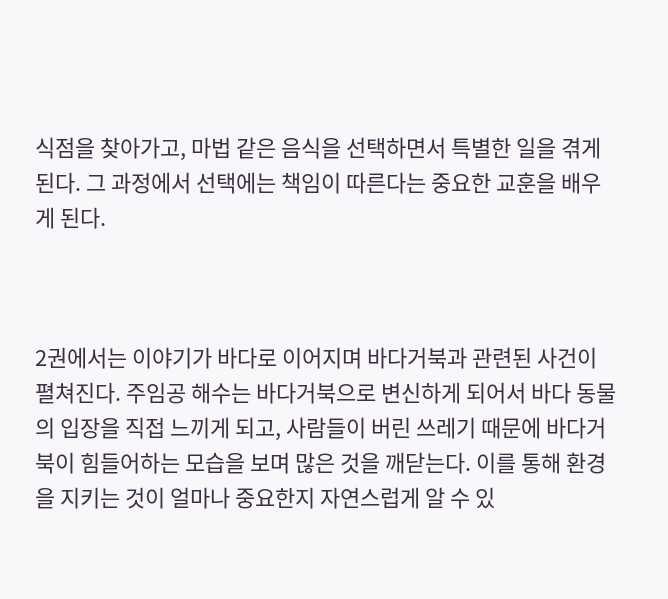식점을 찾아가고, 마법 같은 음식을 선택하면서 특별한 일을 겪게 된다. 그 과정에서 선택에는 책임이 따른다는 중요한 교훈을 배우게 된다.



2권에서는 이야기가 바다로 이어지며 바다거북과 관련된 사건이 펼쳐진다. 주임공 해수는 바다거북으로 변신하게 되어서 바다 동물의 입장을 직접 느끼게 되고, 사람들이 버린 쓰레기 때문에 바다거북이 힘들어하는 모습을 보며 많은 것을 깨닫는다. 이를 통해 환경을 지키는 것이 얼마나 중요한지 자연스럽게 알 수 있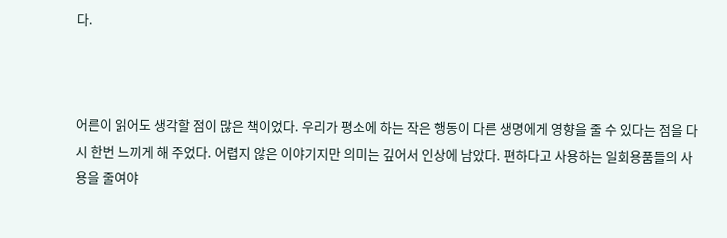다.



어른이 읽어도 생각할 점이 많은 책이었다. 우리가 평소에 하는 작은 행동이 다른 생명에게 영향을 줄 수 있다는 점을 다시 한번 느끼게 해 주었다. 어렵지 않은 이야기지만 의미는 깊어서 인상에 남았다. 편하다고 사용하는 일회용품들의 사용을 줄여야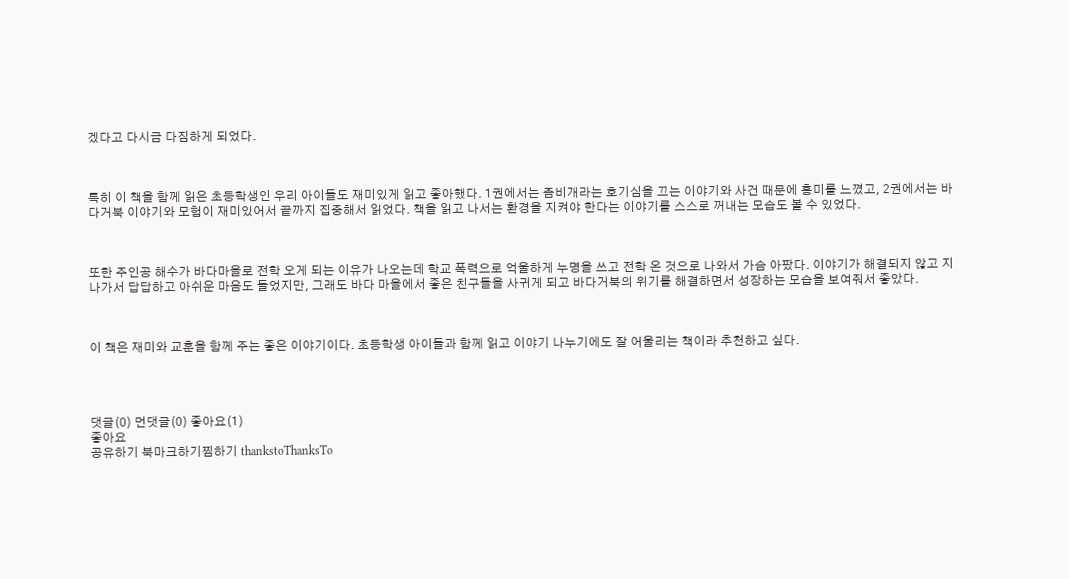겠다고 다시금 다짐하게 되었다.



특히 이 책을 함께 읽은 초등학생인 우리 아이들도 재미있게 읽고 좋아했다. 1권에서는 좀비개라는 호기심을 끄는 이야기와 사건 때문에 흥미를 느꼈고, 2권에서는 바다거북 이야기와 모험이 재미있어서 끝까지 집중해서 읽었다. 책을 읽고 나서는 환경을 지켜야 한다는 이야기를 스스로 꺼내는 모습도 볼 수 있었다.



또한 주인공 해수가 바다마을로 전학 오게 되는 이유가 나오는데 학교 폭력으로 억울하게 누명을 쓰고 전학 온 것으로 나와서 가슴 아팠다. 이야기가 해결되지 않고 지나가서 답답하고 아쉬운 마음도 들었지만, 그래도 바다 마을에서 좋은 친구들을 사귀게 되고 바다거북의 위기를 해결하면서 성장하는 모습을 보여줘서 좋았다.



이 책은 재미와 교훈을 함께 주는 좋은 이야기이다. 초등학생 아이들과 함께 읽고 이야기 나누기에도 잘 어울리는 책이라 추천하고 싶다.




댓글(0) 먼댓글(0) 좋아요(1)
좋아요
공유하기 북마크하기찜하기 thankstoThanksTo